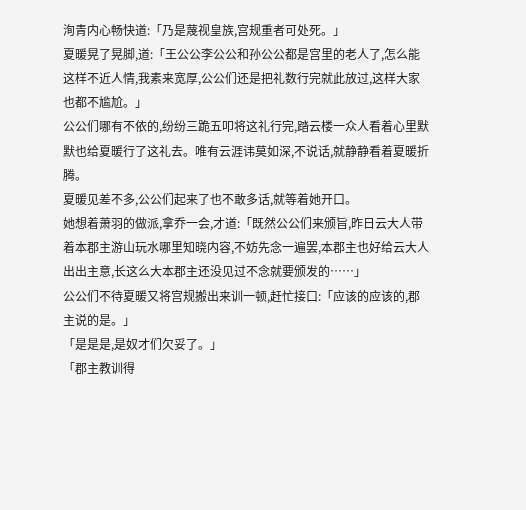洵青内心畅快道:「乃是蔑视皇族,宫规重者可处死。」
夏暖晃了晃脚,道:「王公公李公公和孙公公都是宫里的老人了,怎么能这样不近人情,我素来宽厚,公公们还是把礼数行完就此放过,这样大家也都不尴尬。」
公公们哪有不依的,纷纷三跪五叩将这礼行完,踏云楼一众人看着心里默默也给夏暖行了这礼去。唯有云涯讳莫如深,不说话,就静静看着夏暖折腾。
夏暖见差不多,公公们起来了也不敢多话,就等着她开口。
她想着萧羽的做派,拿乔一会,才道:「既然公公们来颁旨,昨日云大人带着本郡主游山玩水哪里知晓内容,不妨先念一遍罢,本郡主也好给云大人出出主意,长这么大本郡主还没见过不念就要颁发的……」
公公们不待夏暖又将宫规搬出来训一顿,赶忙接口:「应该的应该的,郡主说的是。」
「是是是,是奴才们欠妥了。」
「郡主教训得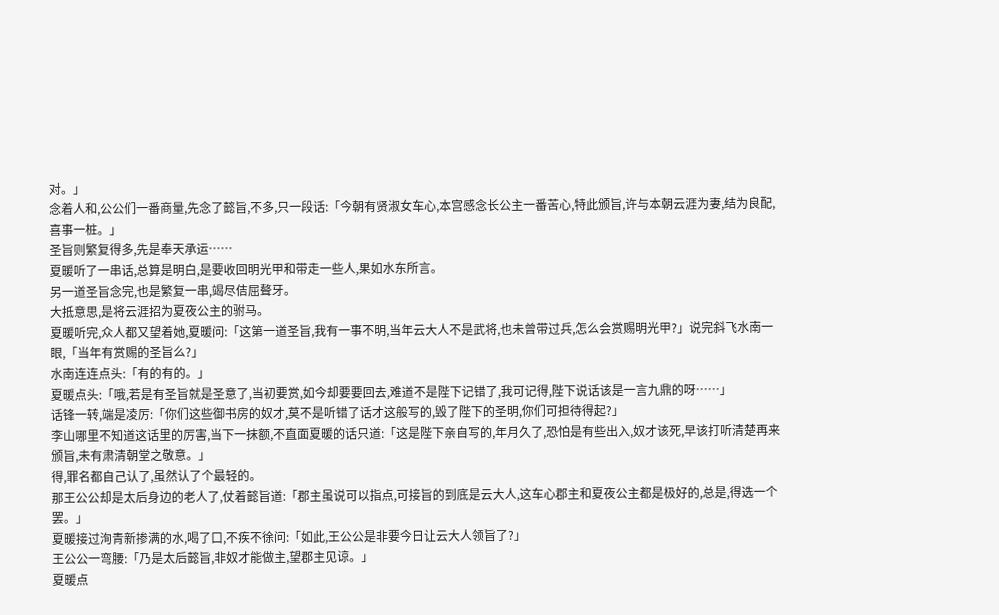对。」
念着人和,公公们一番商量,先念了懿旨,不多,只一段话:「今朝有贤淑女车心,本宫感念长公主一番苦心,特此颁旨,许与本朝云涯为妻,结为良配,喜事一桩。」
圣旨则繁复得多,先是奉天承运……
夏暖听了一串话,总算是明白,是要收回明光甲和带走一些人,果如水东所言。
另一道圣旨念完,也是繁复一串,竭尽佶屈聱牙。
大抵意思,是将云涯招为夏夜公主的驸马。
夏暖听完,众人都又望着她,夏暖问:「这第一道圣旨,我有一事不明,当年云大人不是武将,也未曾带过兵,怎么会赏赐明光甲?」说完斜飞水南一眼,「当年有赏赐的圣旨么?」
水南连连点头:「有的有的。」
夏暖点头:「哦,若是有圣旨就是圣意了,当初要赏,如今却要要回去,难道不是陛下记错了,我可记得,陛下说话该是一言九鼎的呀……」
话锋一转,端是凌厉:「你们这些御书房的奴才,莫不是听错了话才这般写的,毁了陛下的圣明,你们可担待得起?」
李山哪里不知道这话里的厉害,当下一抹额,不直面夏暖的话只道:「这是陛下亲自写的,年月久了,恐怕是有些出入,奴才该死,早该打听清楚再来颁旨,未有肃清朝堂之敬意。」
得,罪名都自己认了,虽然认了个最轻的。
那王公公却是太后身边的老人了,仗着懿旨道:「郡主虽说可以指点,可接旨的到底是云大人,这车心郡主和夏夜公主都是极好的,总是,得选一个罢。」
夏暖接过洵青新掺满的水,喝了口,不疾不徐问:「如此,王公公是非要今日让云大人领旨了?」
王公公一弯腰:「乃是太后懿旨,非奴才能做主,望郡主见谅。」
夏暖点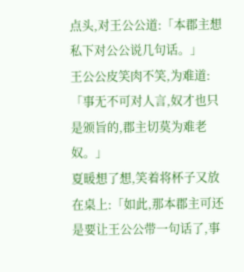点头,对王公公道:「本郡主想私下对公公说几句话。」
王公公皮笑肉不笑,为难道:「事无不可对人言,奴才也只是颁旨的,郡主切莫为难老奴。」
夏暖想了想,笑着将杯子又放在桌上:「如此,那本郡主可还是要让王公公带一句话了,事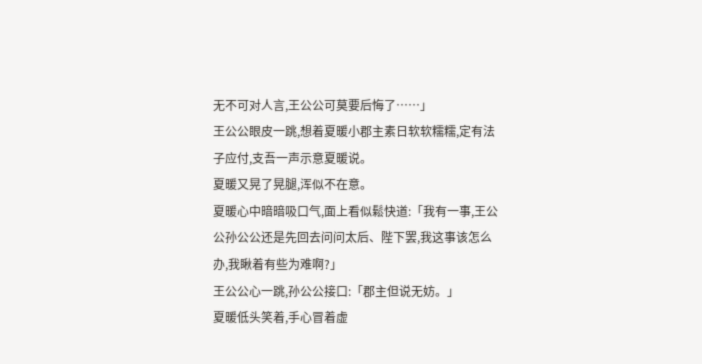无不可对人言,王公公可莫要后悔了……」
王公公眼皮一跳,想着夏暖小郡主素日软软糯糯,定有法子应付,支吾一声示意夏暖说。
夏暖又晃了晃腿,浑似不在意。
夏暖心中暗暗吸口气,面上看似鬆快道:「我有一事,王公公孙公公还是先回去问问太后、陛下罢,我这事该怎么办,我瞅着有些为难啊?」
王公公心一跳,孙公公接口:「郡主但说无妨。」
夏暖低头笑着,手心冒着虚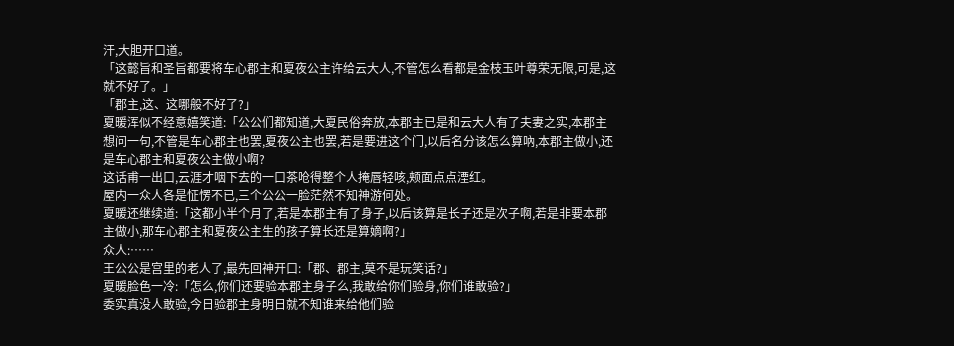汗,大胆开口道。
「这懿旨和圣旨都要将车心郡主和夏夜公主许给云大人,不管怎么看都是金枝玉叶尊荣无限,可是,这就不好了。」
「郡主,这、这哪般不好了?」
夏暖浑似不经意嬉笑道:「公公们都知道,大夏民俗奔放,本郡主已是和云大人有了夫妻之实,本郡主想问一句,不管是车心郡主也罢,夏夜公主也罢,若是要进这个门,以后名分该怎么算吶,本郡主做小,还是车心郡主和夏夜公主做小啊?
这话甫一出口,云涯才咽下去的一口茶呛得整个人掩唇轻咳,颊面点点湮红。
屋内一众人各是怔愣不已,三个公公一脸茫然不知神游何处。
夏暖还继续道:「这都小半个月了,若是本郡主有了身子,以后该算是长子还是次子啊,若是非要本郡主做小,那车心郡主和夏夜公主生的孩子算长还是算嫡啊?」
众人:……
王公公是宫里的老人了,最先回神开口:「郡、郡主,莫不是玩笑话?」
夏暖脸色一冷:「怎么,你们还要验本郡主身子么,我敢给你们验身,你们谁敢验?」
委实真没人敢验,今日验郡主身明日就不知谁来给他们验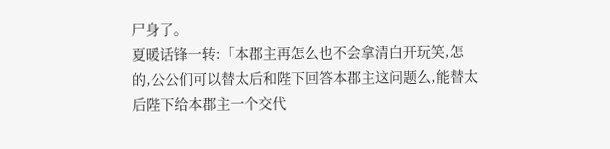尸身了。
夏暖话锋一转:「本郡主再怎么也不会拿清白开玩笑,怎的,公公们可以替太后和陛下回答本郡主这问题么,能替太后陛下给本郡主一个交代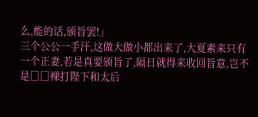么,能的话,颁旨罢!」
三个公公一手汗,这做大做小都出来了,大夏素来只有一个正妻,若是真要颁旨了,隔日就得来收回旨意,岂不是□□裸打陛下和太后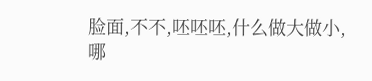脸面,不不,呸呸呸,什么做大做小,哪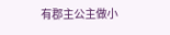有郡主公主做小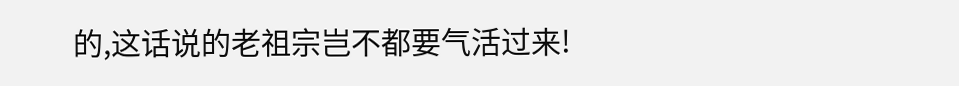的,这话说的老祖宗岂不都要气活过来!